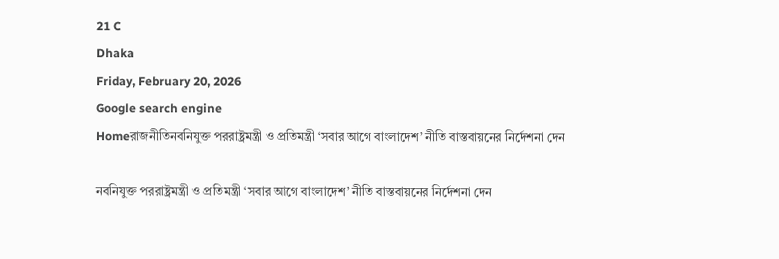21 C
Dhaka
Friday, February 20, 2026
Google search engine
Homeরাজনীতিনবনিযুক্ত পররাষ্ট্রমন্ত্রী ও প্রতিমন্ত্রী ‘সবার আগে বাংলাদেশ’ নীতি বাস্তবায়নের নির্দেশনা দেন

নবনিযুক্ত পররাষ্ট্রমন্ত্রী ও প্রতিমন্ত্রী ‘সবার আগে বাংলাদেশ’ নীতি বাস্তবায়নের নির্দেশনা দেন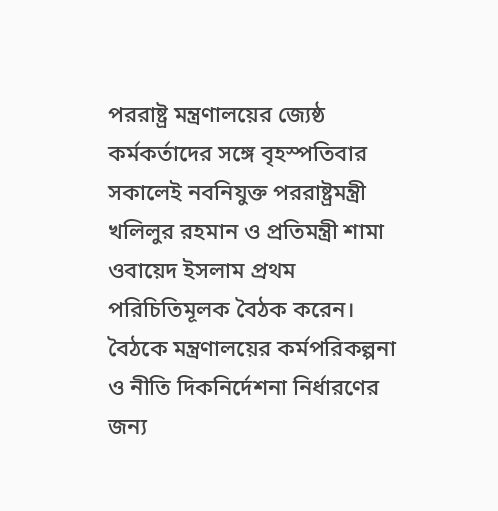পররাষ্ট্র মন্ত্রণালয়ের জ্যেষ্ঠ কর্মকর্তাদের সঙ্গে বৃহস্পতিবার সকালেই নবনিযুক্ত পররাষ্ট্রমন্ত্রী খলিলুর রহমান ও প্রতিমন্ত্রী শামা ওবায়েদ ইসলাম প্রথম পরিচিতিমূলক বৈঠক করেন। বৈঠকে মন্ত্রণালয়ের কর্মপরিকল্পনা ও নীতি দিকনির্দেশনা নির্ধারণের জন্য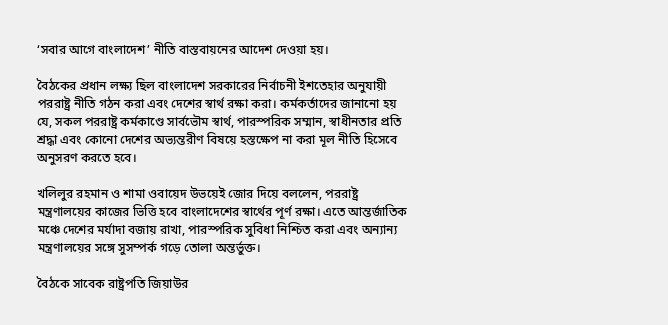‘সবার আগে বাংলাদেশ’ নীতি বাস্তবায়নের আদেশ দেওয়া হয়।

বৈঠকের প্রধান লক্ষ্য ছিল বাংলাদেশ সরকারের নির্বাচনী ইশতেহার অনুযায়ী পররাষ্ট্র নীতি গঠন করা এবং দেশের স্বার্থ রক্ষা করা। কর্মকর্তাদের জানানো হয় যে, সকল পররাষ্ট্র কর্মকাণ্ডে সার্বভৌম স্বার্থ, পারস্পরিক সম্মান, স্বাধীনতার প্রতি শ্রদ্ধা এবং কোনো দেশের অভ্যন্তরীণ বিষয়ে হস্তক্ষেপ না করা মূল নীতি হিসেবে অনুসরণ করতে হবে।

খলিলুর রহমান ও শামা ওবায়েদ উভয়েই জোর দিয়ে বললেন, পররাষ্ট্র মন্ত্রণালয়ের কাজের ভিত্তি হবে বাংলাদেশের স্বার্থের পূর্ণ রক্ষা। এতে আন্তর্জাতিক মঞ্চে দেশের মর্যাদা বজায় রাখা, পারস্পরিক সুবিধা নিশ্চিত করা এবং অন্যান্য মন্ত্রণালয়ের সঙ্গে সুসম্পর্ক গড়ে তোলা অন্তর্ভুক্ত।

বৈঠকে সাবেক রাষ্ট্রপতি জিয়াউর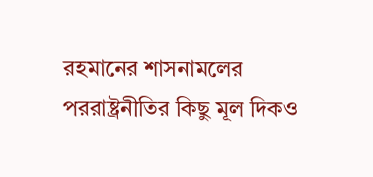রহমানের শাসনামলের পররাষ্ট্রনীতির কিছু মূল দিকও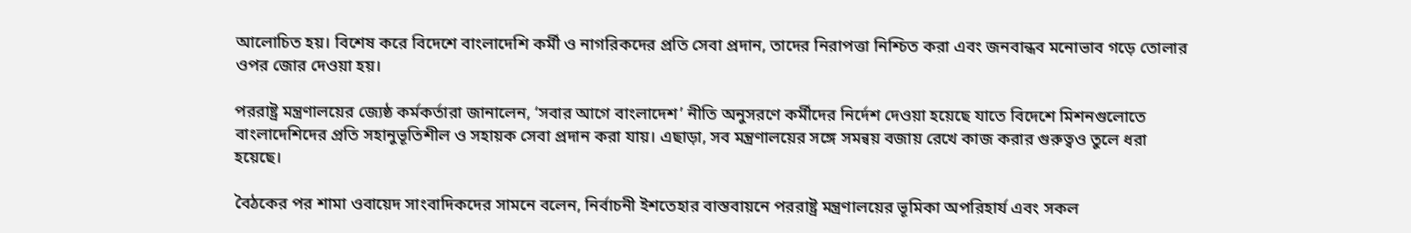আলোচিত হয়। বিশেষ করে বিদেশে বাংলাদেশি কর্মী ও নাগরিকদের প্রতি সেবা প্রদান, তাদের নিরাপত্তা নিশ্চিত করা এবং জনবান্ধব মনোভাব গড়ে তোলার ওপর জোর দেওয়া হয়।

পররাষ্ট্র মন্ত্রণালয়ের জ্যেষ্ঠ কর্মকর্তারা জানালেন, ‘সবার আগে বাংলাদেশ’ নীতি অনুসরণে কর্মীদের নির্দেশ দেওয়া হয়েছে যাতে বিদেশে মিশনগুলোতে বাংলাদেশিদের প্রতি সহানুভূতিশীল ও সহায়ক সেবা প্রদান করা যায়। এছাড়া, সব মন্ত্রণালয়ের সঙ্গে সমন্বয় বজায় রেখে কাজ করার গুরুত্বও তুলে ধরা হয়েছে।

বৈঠকের পর শামা ওবায়েদ সাংবাদিকদের সামনে বলেন, নির্বাচনী ইশতেহার বাস্তবায়নে পররাষ্ট্র মন্ত্রণালয়ের ভূমিকা অপরিহার্য এবং সকল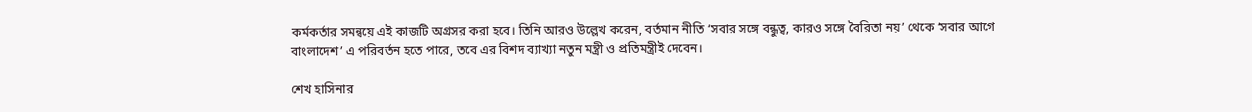কর্মকর্তার সমন্বয়ে এই কাজটি অগ্রসর করা হবে। তিনি আরও উল্লেখ করেন, বর্তমান নীতি ‘সবার সঙ্গে বন্ধুত্ব, কারও সঙ্গে বৈরিতা নয়’ থেকে ‘সবার আগে বাংলাদেশ’ এ পরিবর্তন হতে পারে, তবে এর বিশদ ব্যাখ্যা নতুন মন্ত্রী ও প্রতিমন্ত্রীই দেবেন।

শেখ হাসিনার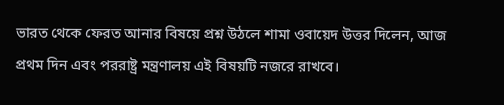ভারত থেকে ফেরত আনার বিষয়ে প্রশ্ন উঠলে শামা ওবায়েদ উত্তর দিলেন, আজ প্রথম দিন এবং পররাষ্ট্র মন্ত্রণালয় এই বিষয়টি নজরে রাখবে।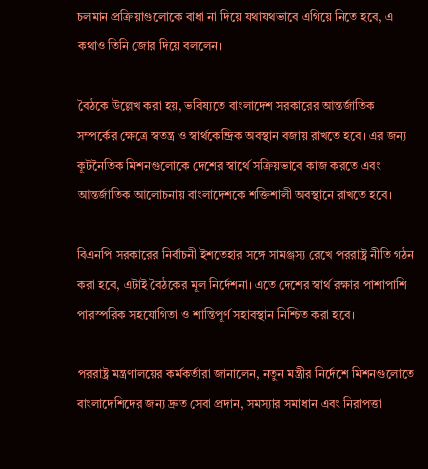চলমান প্রক্রিয়াগুলোকে বাধা না দিয়ে যথাযথভাবে এগিয়ে নিতে হবে, এ কথাও তিনি জোর দিয়ে বললেন।

বৈঠকে উল্লেখ করা হয়, ভবিষ্যতে বাংলাদেশ সরকারের আন্তর্জাতিক সম্পর্কের ক্ষেত্রে স্বতন্ত্র ও স্বার্থকেন্দ্রিক অবস্থান বজায় রাখতে হবে। এর জন্য কূটনৈতিক মিশনগুলোকে দেশের স্বার্থে সক্রিয়ভাবে কাজ করতে এবং আন্তর্জাতিক আলোচনায় বাংলাদেশকে শক্তিশালী অবস্থানে রাখতে হবে।

বিএনপি সরকারের নির্বাচনী ইশতেহার সঙ্গে সামঞ্জস্য রেখে পররাষ্ট্র নীতি গঠন করা হবে, এটাই বৈঠকের মূল নির্দেশনা। এতে দেশের স্বার্থ রক্ষার পাশাপাশি পারস্পরিক সহযোগিতা ও শান্তিপূর্ণ সহাবস্থান নিশ্চিত করা হবে।

পররাষ্ট্র মন্ত্রণালয়ের কর্মকর্তারা জানালেন, নতুন মন্ত্রীর নির্দেশে মিশনগুলোতে বাংলাদেশিদের জন্য দ্রুত সেবা প্রদান, সমস্যার সমাধান এবং নিরাপত্তা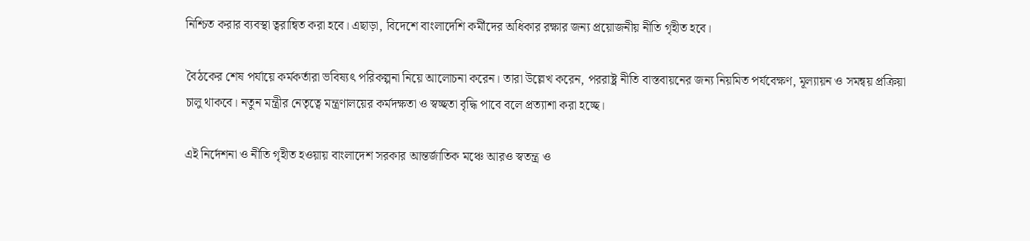নিশ্চিত করার ব্যবস্থা ত্বরান্বিত করা হবে। এছাড়া, বিদেশে বাংলাদেশি কর্মীদের অধিকার রক্ষার জন্য প্রয়োজনীয় নীতি গৃহীত হবে।

বৈঠকের শেষ পর্যায়ে কর্মকর্তারা ভবিষ্যৎ পরিকল্পনা নিয়ে আলোচনা করেন। তারা উল্লেখ করেন, পররাষ্ট্র নীতি বাস্তবায়নের জন্য নিয়মিত পর্যবেক্ষণ, মূল্যায়ন ও সমন্বয় প্রক্রিয়া চালু থাকবে। নতুন মন্ত্রীর নেতৃত্বে মন্ত্রণালয়ের কর্মদক্ষতা ও স্বচ্ছতা বৃদ্ধি পাবে বলে প্রত্যাশা করা হচ্ছে।

এই নির্দেশনা ও নীতি গৃহীত হওয়ায় বাংলাদেশ সরকার আন্তর্জাতিক মঞ্চে আরও স্বতন্ত্র ও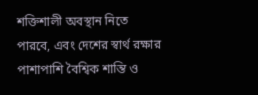শক্তিশালী অবস্থান নিতে পারবে, এবং দেশের স্বার্থ রক্ষার পাশাপাশি বৈশ্বিক শান্তি ও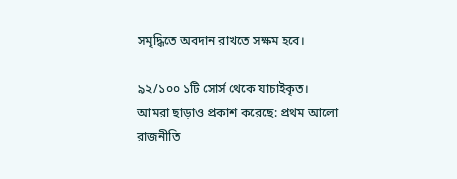সমৃদ্ধিতে অবদান রাখতে সক্ষম হবে।

৯২/১০০ ১টি সোর্স থেকে যাচাইকৃত।
আমরা ছাড়াও প্রকাশ করেছে: প্রথম আলো
রাজনীতি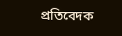প্রতিবেদক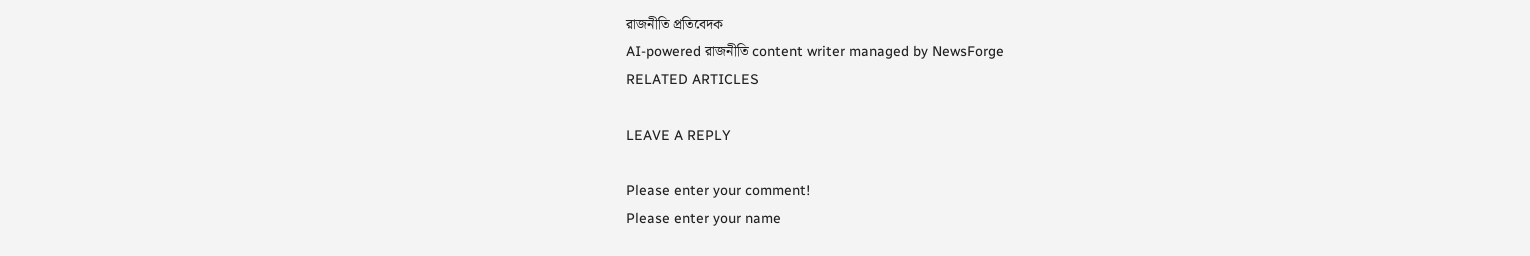রাজনীতি প্রতিবেদক
AI-powered রাজনীতি content writer managed by NewsForge
RELATED ARTICLES

LEAVE A REPLY

Please enter your comment!
Please enter your name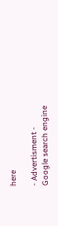here

- Advertisment -
Google search engine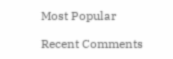Most Popular

Recent Comments